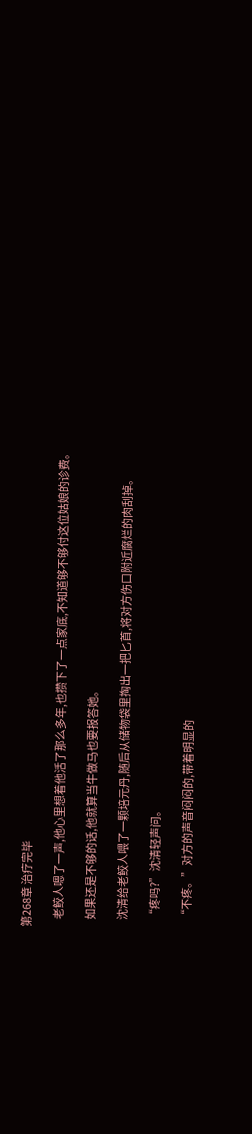第268章 治疗完毕

    老鲛人嗯了一声,他心里想着他活了那么多年,也攒下了一点家底,不知道够不够付这位姑娘的诊费。

    如果还是不够的话,他就算当牛做马也要报答她。

    沈清给老鲛人喂了一颗培元丹,随后从储物袋里掏出一把匕首,将对方伤口附近腐烂的肉刮掉。

    “疼吗?”沈清轻声问。

    “不疼。”对方的声音闷闷的,带着明显的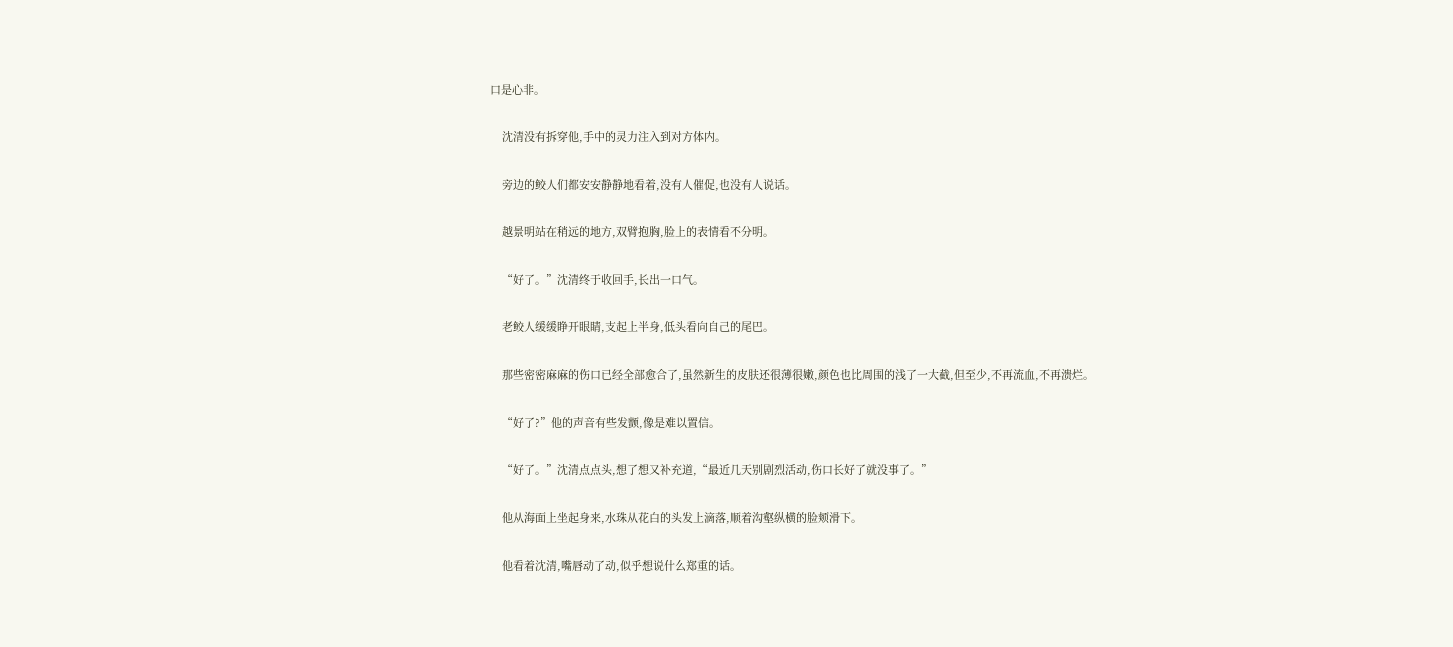口是心非。

    沈清没有拆穿他,手中的灵力注入到对方体内。

    旁边的鲛人们都安安静静地看着,没有人催促,也没有人说话。

    越景明站在稍远的地方,双臂抱胸,脸上的表情看不分明。

    “好了。”沈清终于收回手,长出一口气。

    老鲛人缓缓睁开眼睛,支起上半身,低头看向自己的尾巴。

    那些密密麻麻的伤口已经全部愈合了,虽然新生的皮肤还很薄很嫩,颜色也比周围的浅了一大截,但至少,不再流血,不再溃烂。

    “好了?”他的声音有些发颤,像是难以置信。

    “好了。”沈清点点头,想了想又补充道,“最近几天别剧烈活动,伤口长好了就没事了。”

    他从海面上坐起身来,水珠从花白的头发上滴落,顺着沟壑纵横的脸颊滑下。

    他看着沈清,嘴唇动了动,似乎想说什么郑重的话。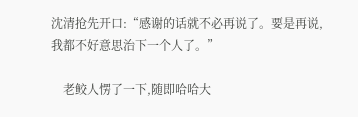沈清抢先开口:“感谢的话就不必再说了。要是再说,我都不好意思治下一个人了。”

    老鲛人愣了一下,随即哈哈大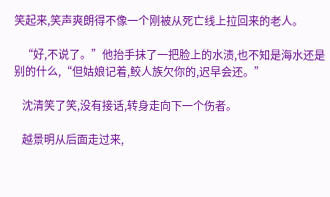笑起来,笑声爽朗得不像一个刚被从死亡线上拉回来的老人。

    “好,不说了。”他抬手抹了一把脸上的水渍,也不知是海水还是别的什么,“但姑娘记着,鲛人族欠你的,迟早会还。”

    沈清笑了笑,没有接话,转身走向下一个伤者。

    越景明从后面走过来,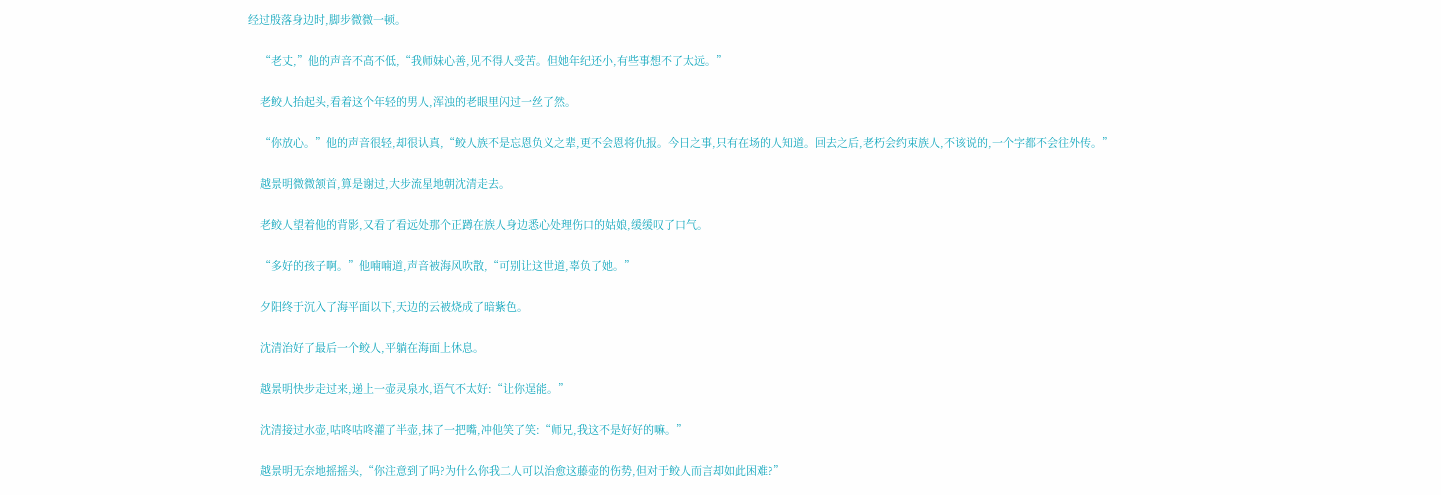经过殷落身边时,脚步微微一顿。

    “老丈,”他的声音不高不低,“我师妹心善,见不得人受苦。但她年纪还小,有些事想不了太远。”

    老鲛人抬起头,看着这个年轻的男人,浑浊的老眼里闪过一丝了然。

    “你放心。”他的声音很轻,却很认真,“鲛人族不是忘恩负义之辈,更不会恩将仇报。今日之事,只有在场的人知道。回去之后,老朽会约束族人,不该说的,一个字都不会往外传。”

    越景明微微颔首,算是谢过,大步流星地朝沈清走去。

    老鲛人望着他的背影,又看了看远处那个正蹲在族人身边悉心处理伤口的姑娘,缓缓叹了口气。

    “多好的孩子啊。”他喃喃道,声音被海风吹散,“可别让这世道,辜负了她。”

    夕阳终于沉入了海平面以下,天边的云被烧成了暗紫色。

    沈清治好了最后一个鲛人,平躺在海面上休息。

    越景明快步走过来,递上一壶灵泉水,语气不太好:“让你逞能。”

    沈清接过水壶,咕咚咕咚灌了半壶,抹了一把嘴,冲他笑了笑:“师兄,我这不是好好的嘛。”

    越景明无奈地摇摇头,“你注意到了吗?为什么你我二人可以治愈这藤壶的伤势,但对于鲛人而言却如此困难?”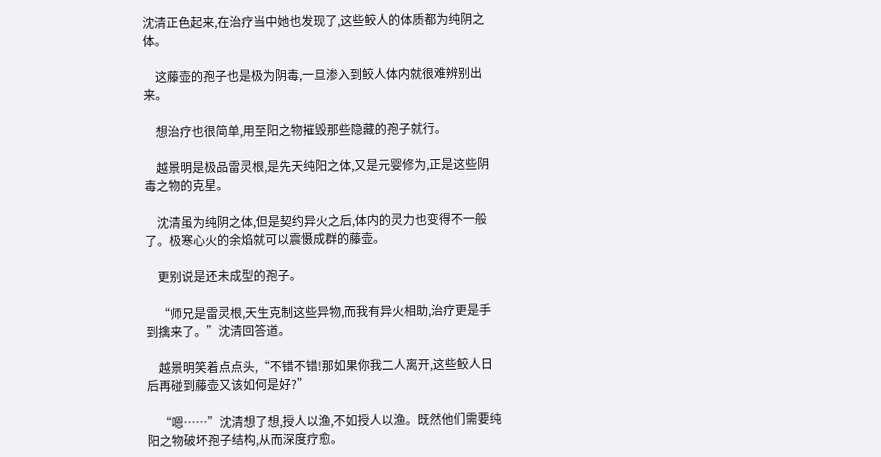沈清正色起来,在治疗当中她也发现了,这些鲛人的体质都为纯阴之体。

    这藤壶的孢子也是极为阴毒,一旦渗入到鲛人体内就很难辨别出来。

    想治疗也很简单,用至阳之物摧毁那些隐藏的孢子就行。

    越景明是极品雷灵根,是先天纯阳之体,又是元婴修为,正是这些阴毒之物的克星。

    沈清虽为纯阴之体,但是契约异火之后,体内的灵力也变得不一般了。极寒心火的余焰就可以震慑成群的藤壶。

    更别说是还未成型的孢子。

    “师兄是雷灵根,天生克制这些异物,而我有异火相助,治疗更是手到擒来了。”沈清回答道。

    越景明笑着点点头,“不错不错!那如果你我二人离开,这些鲛人日后再碰到藤壶又该如何是好?”

    “嗯……”沈清想了想,授人以渔,不如授人以渔。既然他们需要纯阳之物破坏孢子结构,从而深度疗愈。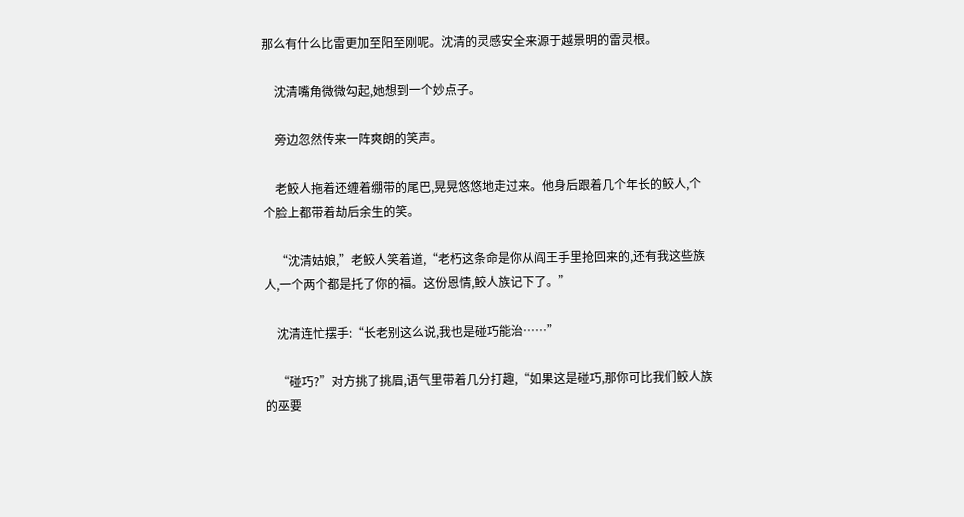那么有什么比雷更加至阳至刚呢。沈清的灵感安全来源于越景明的雷灵根。

    沈清嘴角微微勾起,她想到一个妙点子。

    旁边忽然传来一阵爽朗的笑声。

    老鲛人拖着还缠着绷带的尾巴,晃晃悠悠地走过来。他身后跟着几个年长的鲛人,个个脸上都带着劫后余生的笑。

    “沈清姑娘,”老鲛人笑着道,“老朽这条命是你从阎王手里抢回来的,还有我这些族人,一个两个都是托了你的福。这份恩情,鲛人族记下了。”

    沈清连忙摆手:“长老别这么说,我也是碰巧能治……”

    “碰巧?”对方挑了挑眉,语气里带着几分打趣,“如果这是碰巧,那你可比我们鲛人族的巫要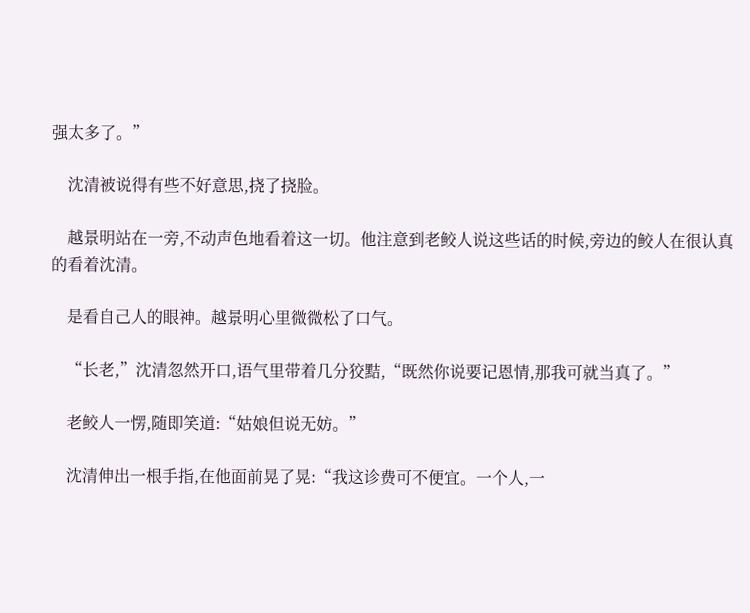强太多了。”

    沈清被说得有些不好意思,挠了挠脸。

    越景明站在一旁,不动声色地看着这一切。他注意到老鲛人说这些话的时候,旁边的鲛人在很认真的看着沈清。

    是看自己人的眼神。越景明心里微微松了口气。

    “长老,”沈清忽然开口,语气里带着几分狡黠,“既然你说要记恩情,那我可就当真了。”

    老鲛人一愣,随即笑道:“姑娘但说无妨。”

    沈清伸出一根手指,在他面前晃了晃:“我这诊费可不便宜。一个人,一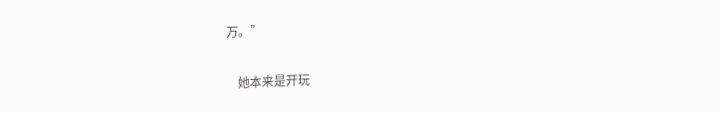万。”

    她本来是开玩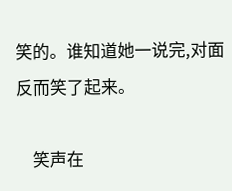笑的。谁知道她一说完,对面反而笑了起来。

    笑声在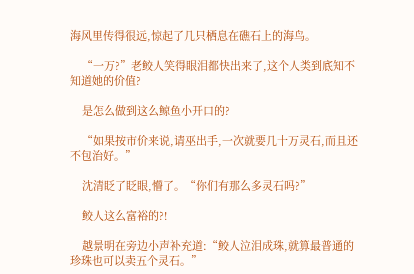海风里传得很远,惊起了几只栖息在礁石上的海鸟。

    “一万?”老鲛人笑得眼泪都快出来了,这个人类到底知不知道她的价值?

    是怎么做到这么鲸鱼小开口的?

    “如果按市价来说,请巫出手,一次就要几十万灵石,而且还不包治好。”

    沈清眨了眨眼,懵了。“你们有那么多灵石吗?”

    鲛人这么富裕的?!

    越景明在旁边小声补充道:“鲛人泣泪成珠,就算最普通的珍珠也可以卖五个灵石。”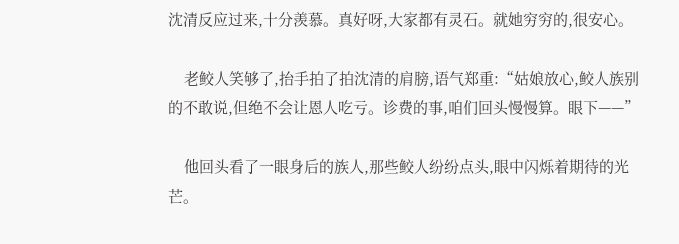沈清反应过来,十分羡慕。真好呀,大家都有灵石。就她穷穷的,很安心。

    老鲛人笑够了,抬手拍了拍沈清的肩膀,语气郑重:“姑娘放心,鲛人族别的不敢说,但绝不会让恩人吃亏。诊费的事,咱们回头慢慢算。眼下——”

    他回头看了一眼身后的族人,那些鲛人纷纷点头,眼中闪烁着期待的光芒。